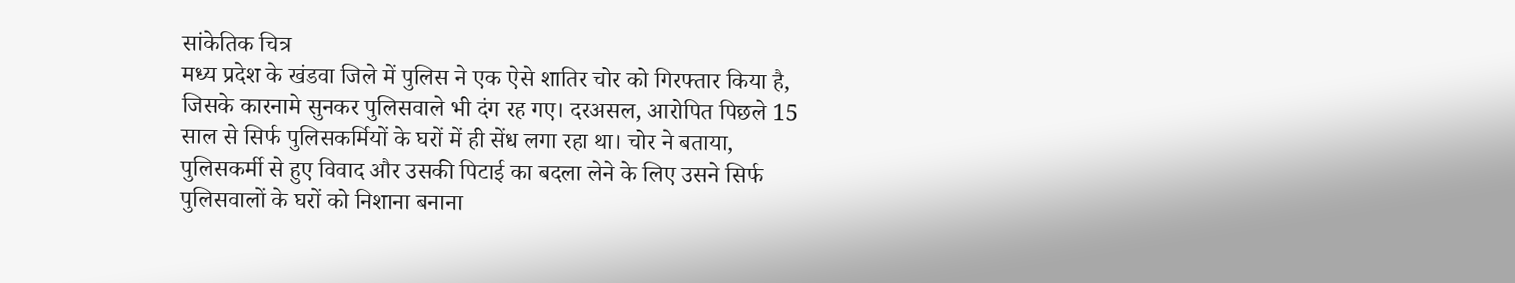सांकेतिक चित्र
मध्य प्रदेश के खंडवा जिले में पुलिस ने एक ऐसे शातिर चोर को गिरफ्तार किया है, जिसके कारनामे सुनकर पुलिसवाले भी दंग रह गए। दरअसल, आरोपित पिछले 15 साल से सिर्फ पुलिसकर्मियों के घरों में ही सेंध लगा रहा था। चोर ने बताया, पुलिसकर्मी से हुए विवाद और उसकी पिटाई का बदला लेने के लिए उसने सिर्फ पुलिसवालों के घरों को निशाना बनाना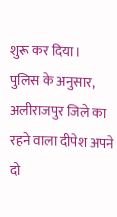शुरू कर दिया।
पुलिस के अनुसार, अलीराजपुर जिले का रहने वाला दीपेश अपने दो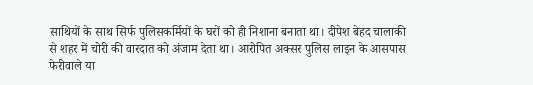साथियों के साथ सिर्फ पुलिसकर्मियों के घरों को ही निशाना बनाता था। दीपेश बेहद चालाकी से शहर में चोरी की वारदात को अंजाम देता था। आरोपित अक्सर पुलिस लाइन के आसपास फेरीवाले या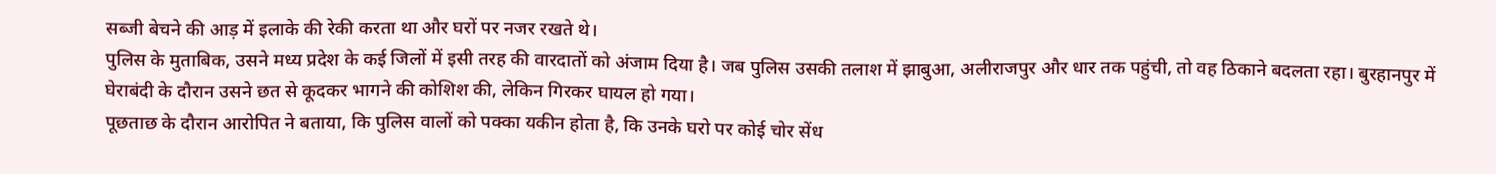सब्जी बेचने की आड़ में इलाके की रेकी करता था और घरों पर नजर रखते थे।
पुलिस के मुताबिक, उसने मध्य प्रदेश के कई जिलों में इसी तरह की वारदातों को अंजाम दिया है। जब पुलिस उसकी तलाश में झाबुआ, अलीराजपुर और धार तक पहुंची, तो वह ठिकाने बदलता रहा। बुरहानपुर में घेराबंदी के दौरान उसने छत से कूदकर भागने की कोशिश की, लेकिन गिरकर घायल हो गया।
पूछताछ के दौरान आरोपित ने बताया, कि पुलिस वालों को पक्का यकीन होता है, कि उनके घरो पर कोई चोर सेंध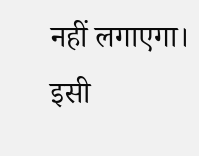नहीं लगाएगा। इसी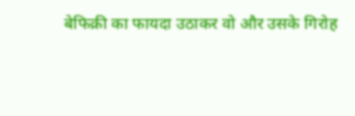बेफिक्री का फायदा उठाकर वो और उसके गिरोह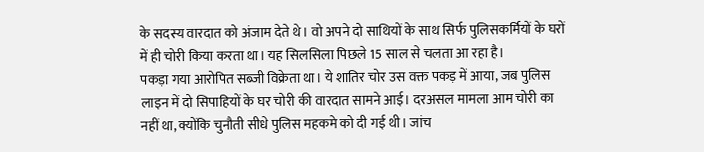के सदस्य वारदात को अंजाम देते थे। वो अपने दो साथियों के साथ सिर्फ पुलिसकर्मियों के घरों में ही चोरी किया करता था। यह सिलसिला पिछले 15 साल से चलता आ रहा है।
पकड़ा गया आरोपित सब्जी विक्रेता था। ये शातिर चोर उस वक्त पकड़ में आया, जब पुलिस लाइन में दो सिपाहियों के घर चोरी की वारदात सामने आई। दरअसल मामला आम चोरी का नहीं था, क्योंकि चुनौती सीधे पुलिस महकमे को दी गई थी। जांच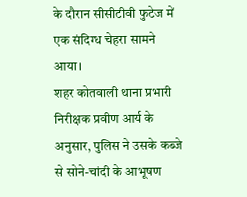के दौरान सीसीटीवी फुटेज में एक संदिग्ध चेहरा सामने आया।
शहर कोतवाली थाना प्रभारी निरीक्षक प्रवीण आर्य के अनुसार, पुलिस ने उसके कब्जे से सोने-चांदी के आभूषण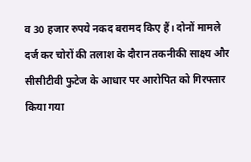व 30 हजार रुपये नकद बरामद किए हैं। दोनों मामले दर्ज कर चोरों की तलाश के दौरान तकनीकी साक्ष्य और सीसीटीवी फुटेज के आधार पर आरोपित को गिरफ्तार किया गया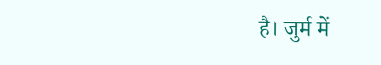है। जुर्म में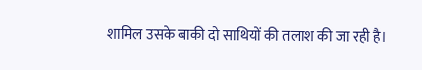शामिल उसके बाकी दो साथियों की तलाश की जा रही है।